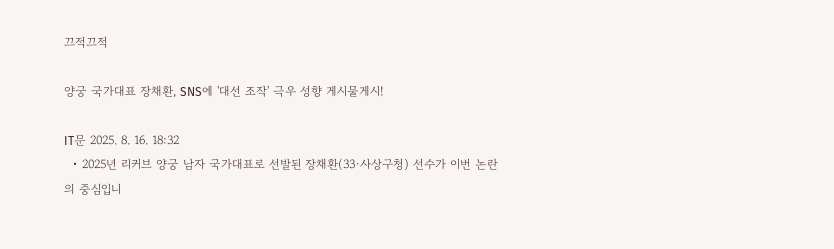끄적끄적

양궁 국가대표 장채환, SNS에 '대선 조작' 극우 성향 게시물게시!

IT문 2025. 8. 16. 18:32
  • 2025년 리커브 양궁 남자 국가대표로 선발된 장채환(33·사상구청) 선수가 이번 논란의 중심입니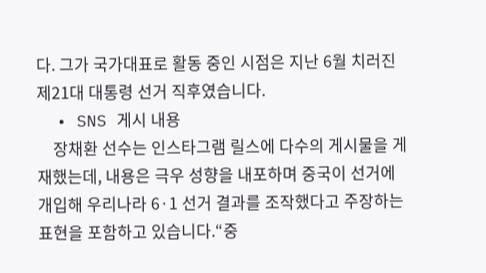다. 그가 국가대표로 활동 중인 시점은 지난 6월 치러진 제21대 대통령 선거 직후였습니다.
  • SNS 게시 내용
    장채환 선수는 인스타그램 릴스에 다수의 게시물을 게재했는데, 내용은 극우 성향을 내포하며 중국이 선거에 개입해 우리나라 6·1 선거 결과를 조작했다고 주장하는 표현을 포함하고 있습니다.“중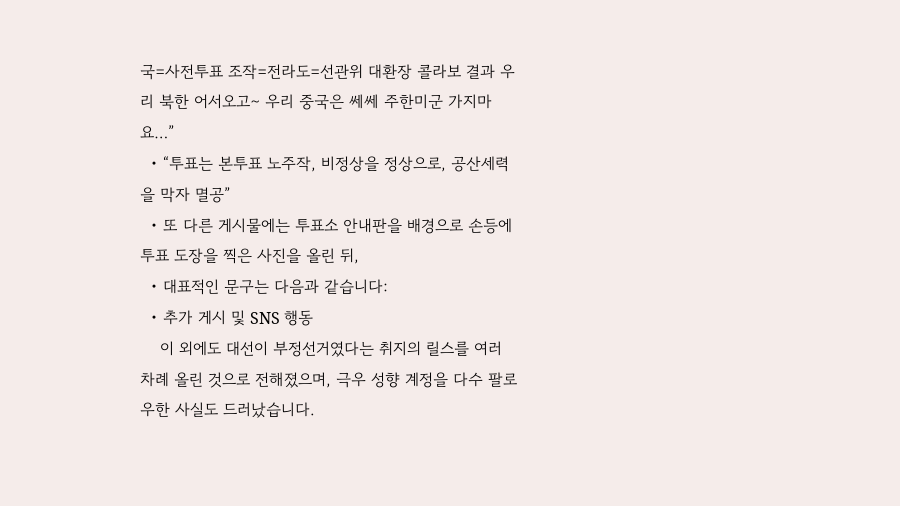국=사전투표 조작=전라도=선관위 대환장 콜라보 결과 우리 북한 어서오고∼ 우리 중국은 쎄쎄 주한미군 가지마요…”
  • “투표는 본투표 노주작, 비정상을 정상으로, 공산세력을 막자 멸공”
  • 또 다른 게시물에는 투표소 안내판을 배경으로 손등에 투표 도장을 찍은 사진을 올린 뒤,
  • 대표적인 문구는 다음과 같습니다:
  • 추가 게시 및 SNS 행동
    이 외에도 대선이 부정선거였다는 취지의 릴스를 여러 차례 올린 것으로 전해졌으며, 극우 성향 계정을 다수 팔로우한 사실도 드러났습니다.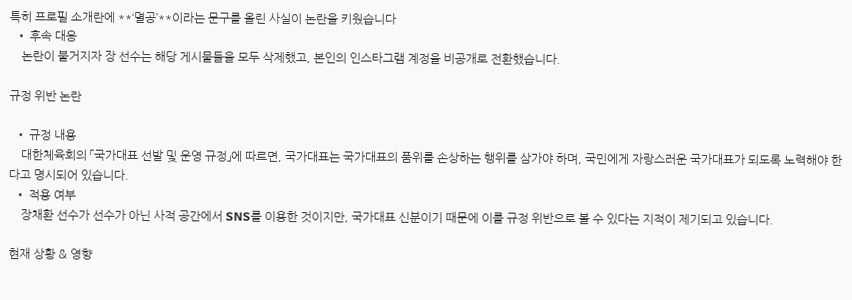특히 프로필 소개란에 **‘멸공’**이라는 문구를 올린 사실이 논란을 키웠습니다
  • 후속 대응
    논란이 불거지자 장 선수는 해당 게시물들을 모두 삭제했고, 본인의 인스타그램 계정을 비공개로 전환했습니다.

규정 위반 논란

  • 규정 내용
    대한체육회의 「국가대표 선발 및 운영 규정」에 따르면, 국가대표는 국가대표의 품위를 손상하는 행위를 삼가야 하며, 국민에게 자랑스러운 국가대표가 되도록 노력해야 한다고 명시되어 있습니다.
  • 적용 여부
    장채환 선수가 선수가 아닌 사적 공간에서 SNS를 이용한 것이지만, 국가대표 신분이기 때문에 이를 규정 위반으로 볼 수 있다는 지적이 제기되고 있습니다.

현재 상황 & 영향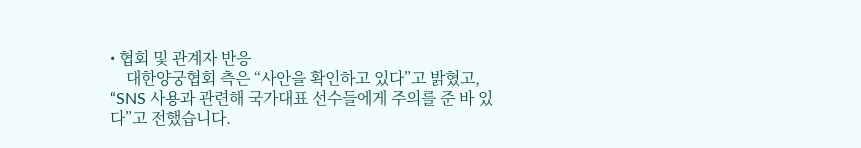• 협회 및 관계자 반응
    대한양궁협회 측은 “사안을 확인하고 있다”고 밝혔고, “SNS 사용과 관련해 국가대표 선수들에게 주의를 준 바 있다”고 전했습니다.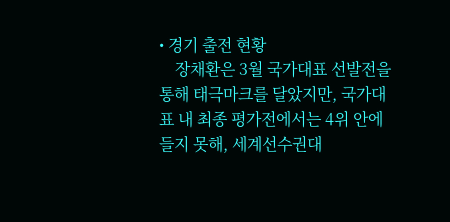• 경기 출전 현황
    장채환은 3월 국가대표 선발전을 통해 태극마크를 달았지만, 국가대표 내 최종 평가전에서는 4위 안에 들지 못해, 세계선수권대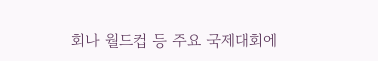회나 월드컵 등 주요 국제대회에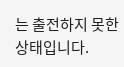는 출전하지 못한 상태입니다.